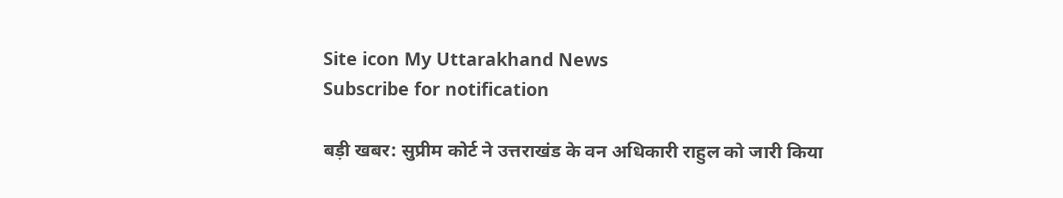Site icon My Uttarakhand News
Subscribe for notification

बड़ी खबर: सुप्रीम कोर्ट ने उत्तराखंड के वन अधिकारी राहुल को जारी किया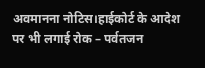अवमानना नोटिस।हाईकोर्ट के आदेश पर भी लगाई रोक – पर्वतजन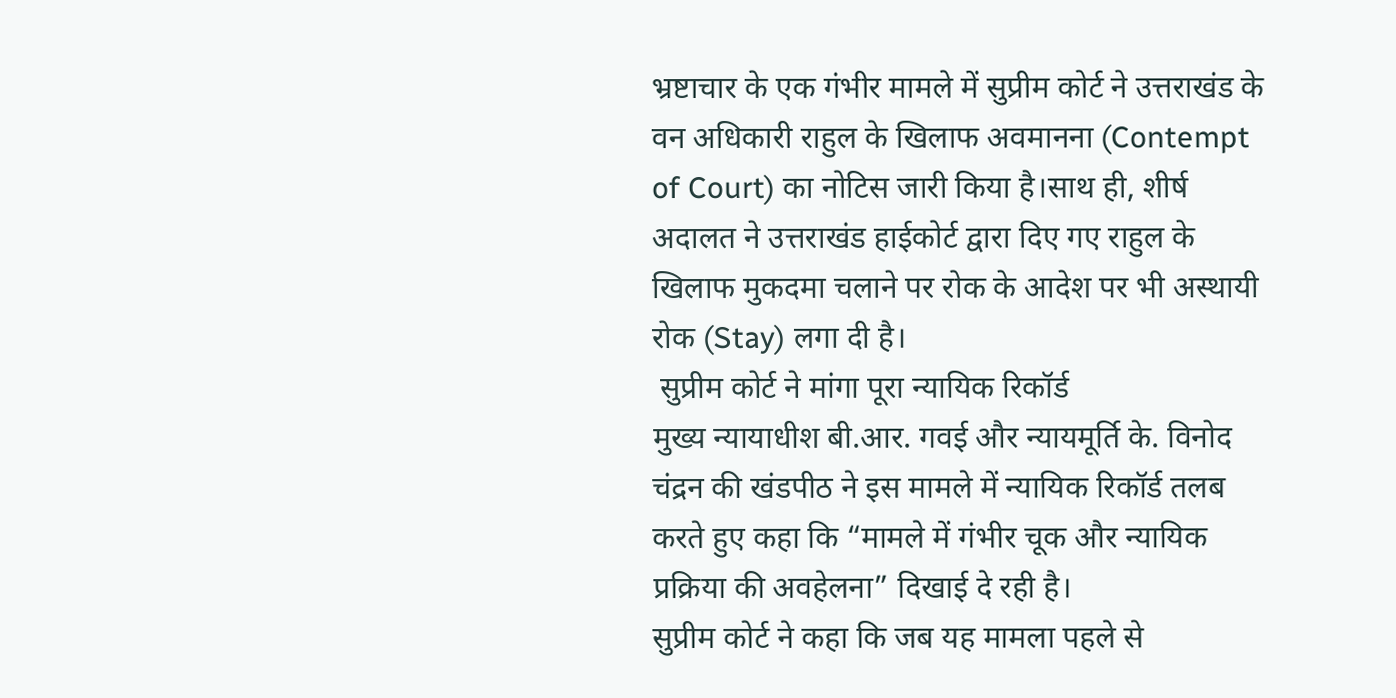भ्रष्टाचार के एक गंभीर मामले में सुप्रीम कोर्ट ने उत्तराखंड के वन अधिकारी राहुल के खिलाफ अवमानना (Contempt of Court) का नोटिस जारी किया है।साथ ही, शीर्ष अदालत ने उत्तराखंड हाईकोर्ट द्वारा दिए गए राहुल के खिलाफ मुकदमा चलाने पर रोक के आदेश पर भी अस्थायी रोक (Stay) लगा दी है।
 सुप्रीम कोर्ट ने मांगा पूरा न्यायिक रिकॉर्ड
मुख्य न्यायाधीश बी.आर. गवई और न्यायमूर्ति के. विनोद चंद्रन की खंडपीठ ने इस मामले में न्यायिक रिकॉर्ड तलब करते हुए कहा कि “मामले में गंभीर चूक और न्यायिक प्रक्रिया की अवहेलना” दिखाई दे रही है।
सुप्रीम कोर्ट ने कहा कि जब यह मामला पहले से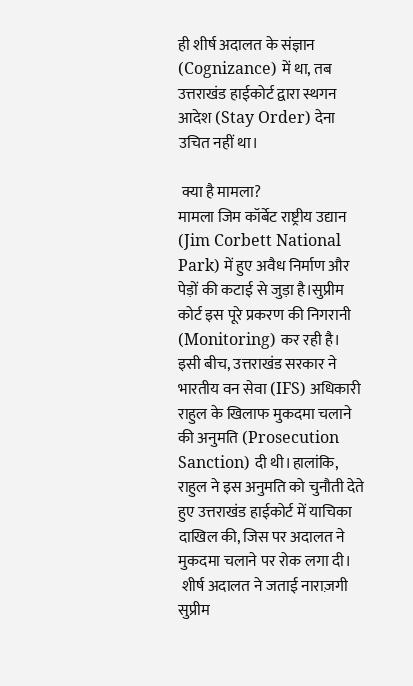ही शीर्ष अदालत के संज्ञान (Cognizance) में था, तब उत्तराखंड हाईकोर्ट द्वारा स्थगन आदेश (Stay Order) देना उचित नहीं था।

 क्या है मामला?
मामला जिम कॉर्बेट राष्ट्रीय उद्यान (Jim Corbett National Park) में हुए अवैध निर्माण और पेड़ों की कटाई से जुड़ा है।सुप्रीम कोर्ट इस पूरे प्रकरण की निगरानी (Monitoring) कर रही है।
इसी बीच, उत्तराखंड सरकार ने भारतीय वन सेवा (IFS) अधिकारी राहुल के खिलाफ मुकदमा चलाने की अनुमति (Prosecution Sanction) दी थी।हालांकि, राहुल ने इस अनुमति को चुनौती देते हुए उत्तराखंड हाईकोर्ट में याचिका दाखिल की, जिस पर अदालत ने मुकदमा चलाने पर रोक लगा दी।
 शीर्ष अदालत ने जताई नाराज़गी
सुप्रीम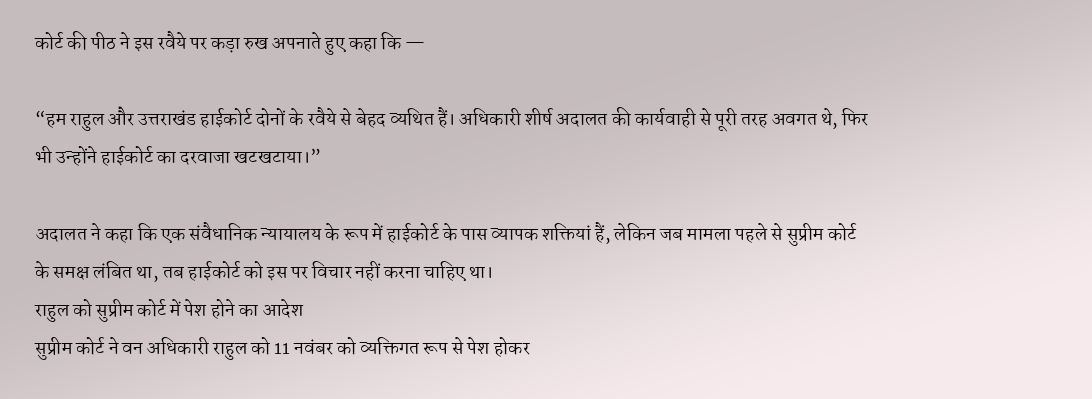कोर्ट की पीठ ने इस रवैये पर कड़ा रुख अपनाते हुए कहा कि —

“हम राहुल और उत्तराखंड हाईकोर्ट दोनों के रवैये से बेहद व्यथित हैं। अधिकारी शीर्ष अदालत की कार्यवाही से पूरी तरह अवगत थे, फिर भी उन्होंने हाईकोर्ट का दरवाजा खटखटाया।”

अदालत ने कहा कि एक संवैधानिक न्यायालय के रूप में हाईकोर्ट के पास व्यापक शक्तियां हैं, लेकिन जब मामला पहले से सुप्रीम कोर्ट के समक्ष लंबित था, तब हाईकोर्ट को इस पर विचार नहीं करना चाहिए था।
राहुल को सुप्रीम कोर्ट में पेश होने का आदेश
सुप्रीम कोर्ट ने वन अधिकारी राहुल को 11 नवंबर को व्यक्तिगत रूप से पेश होकर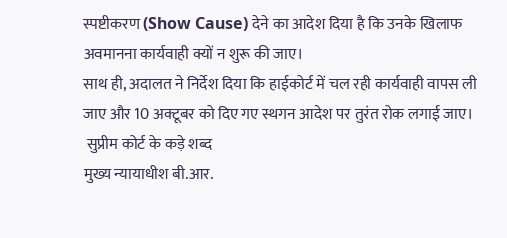स्पष्टीकरण (Show Cause) देने का आदेश दिया है कि उनके खिलाफ अवमानना कार्यवाही क्यों न शुरू की जाए।
साथ ही, अदालत ने निर्देश दिया कि हाईकोर्ट में चल रही कार्यवाही वापस ली जाए और 10 अक्टूबर को दिए गए स्थगन आदेश पर तुरंत रोक लगाई जाए।
 सुप्रीम कोर्ट के कड़े शब्द
मुख्य न्यायाधीश बी.आर.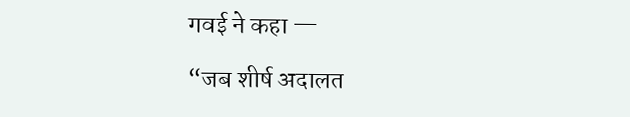गवई ने कहा —

“जब शीर्ष अदालत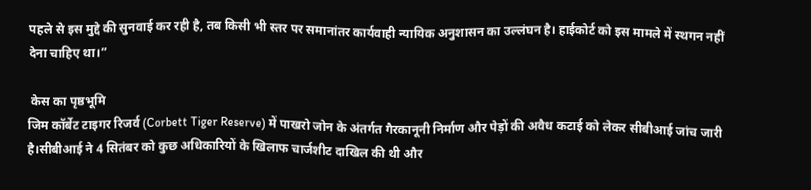पहले से इस मुद्दे की सुनवाई कर रही है, तब किसी भी स्तर पर समानांतर कार्यवाही न्यायिक अनुशासन का उल्लंघन है। हाईकोर्ट को इस मामले में स्थगन नहीं देना चाहिए था।”

 केस का पृष्ठभूमि
जिम कॉर्बेट टाइगर रिजर्व (Corbett Tiger Reserve) में पाखरो जोन के अंतर्गत गैरकानूनी निर्माण और पेड़ों की अवैध कटाई को लेकर सीबीआई जांच जारी है।सीबीआई ने 4 सितंबर को कुछ अधिकारियों के खिलाफ चार्जशीट दाखिल की थी और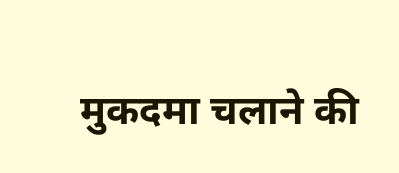मुकदमा चलाने की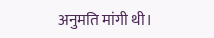अनुमति मांगी थी।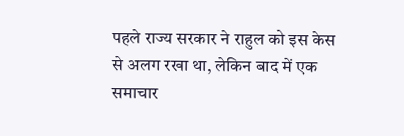पहले राज्य सरकार ने राहुल को इस केस से अलग रखा था, लेकिन बाद में एक समाचार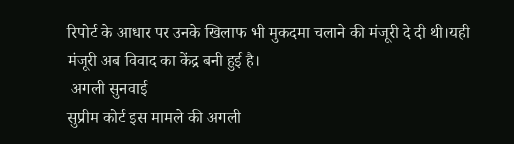रिपोर्ट के आधार पर उनके खिलाफ भी मुकदमा चलाने की मंजूरी दे दी थी।यही मंजूरी अब विवाद का केंद्र बनी हुई है।
 अगली सुनवाई
सुप्रीम कोर्ट इस मामले की अगली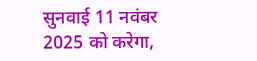सुनवाई 11 नवंबर 2025 को करेगा,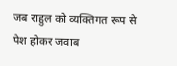जब राहुल को व्यक्तिगत रूप से पेश होकर जवाब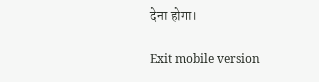देना होगा।

Exit mobile version